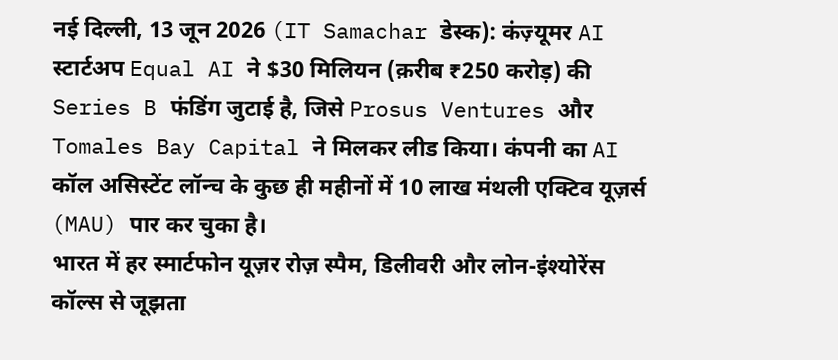नई दिल्ली, 13 जून 2026 (IT Samachar डेस्क): कंज़्यूमर AI स्टार्टअप Equal AI ने $30 मिलियन (क़रीब ₹250 करोड़) की Series B फंडिंग जुटाई है, जिसे Prosus Ventures और Tomales Bay Capital ने मिलकर लीड किया। कंपनी का AI कॉल असिस्टेंट लॉन्च के कुछ ही महीनों में 10 लाख मंथली एक्टिव यूज़र्स (MAU) पार कर चुका है।
भारत में हर स्मार्टफोन यूज़र रोज़ स्पैम, डिलीवरी और लोन-इंश्योरेंस कॉल्स से जूझता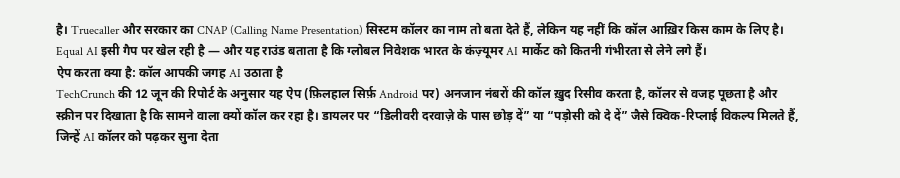है। Truecaller और सरकार का CNAP (Calling Name Presentation) सिस्टम कॉलर का नाम तो बता देते हैं, लेकिन यह नहीं कि कॉल आख़िर किस काम के लिए है। Equal AI इसी गैप पर खेल रही है — और यह राउंड बताता है कि ग्लोबल निवेशक भारत के कंज़्यूमर AI मार्केट को कितनी गंभीरता से लेने लगे हैं।
ऐप करता क्या है: कॉल आपकी जगह AI उठाता है
TechCrunch की 12 जून की रिपोर्ट के अनुसार यह ऐप (फ़िलहाल सिर्फ़ Android पर) अनजान नंबरों की कॉल ख़ुद रिसीव करता है, कॉलर से वजह पूछता है और स्क्रीन पर दिखाता है कि सामने वाला क्यों कॉल कर रहा है। डायलर पर “डिलीवरी दरवाज़े के पास छोड़ दें” या “पड़ोसी को दे दें” जैसे क्विक-रिप्लाई विकल्प मिलते हैं, जिन्हें AI कॉलर को पढ़कर सुना देता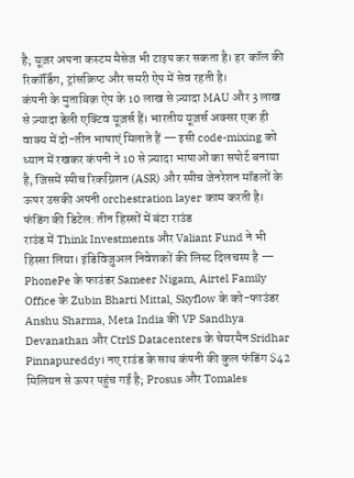है; यूज़र अपना कस्टम मैसेज भी टाइप कर सकता है। हर कॉल की रिकॉर्डिंग, ट्रांसक्रिप्ट और समरी ऐप में सेव रहती है।
कंपनी के मुताबिक़ ऐप के 10 लाख से ज़्यादा MAU और 3 लाख से ज़्यादा डेली एक्टिव यूज़र्स हैं। भारतीय यूज़र्स अक्सर एक ही वाक्य में दो-तीन भाषाएं मिलाते हैं — इसी code-mixing को ध्यान में रखकर कंपनी ने 10 से ज़्यादा भाषाओं का सपोर्ट बनाया है, जिसमें स्पीच रिकग्निशन (ASR) और स्पीच जेनरेशन मॉडलों के ऊपर उसकी अपनी orchestration layer काम करती है।
फंडिंग की डिटेल: तीन हिस्सों में बंटा राउंड
राउंड में Think Investments और Valiant Fund ने भी हिस्सा लिया। इंडिविजुअल निवेशकों की लिस्ट दिलचस्प है — PhonePe के फाउंडर Sameer Nigam, Airtel Family Office के Zubin Bharti Mittal, Skyflow के को-फाउंडर Anshu Sharma, Meta India की VP Sandhya Devanathan और CtrlS Datacenters के चेयरमैन Sridhar Pinnapureddy। नए राउंड के साथ कंपनी की कुल फंडिंग $42 मिलियन से ऊपर पहुंच गई है; Prosus और Tomales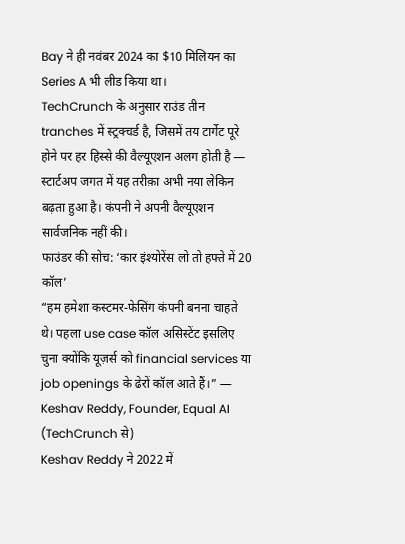Bay ने ही नवंबर 2024 का $10 मिलियन का Series A भी लीड किया था।
TechCrunch के अनुसार राउंड तीन tranches में स्ट्रक्चर्ड है, जिसमें तय टार्गेट पूरे होने पर हर हिस्से की वैल्यूएशन अलग होती है — स्टार्टअप जगत में यह तरीक़ा अभी नया लेकिन बढ़ता हुआ है। कंपनी ने अपनी वैल्यूएशन सार्वजनिक नहीं की।
फाउंडर की सोच: ‘कार इंश्योरेंस लो तो हफ्ते में 20 कॉल’
“हम हमेशा कस्टमर-फेसिंग कंपनी बनना चाहते थे। पहला use case कॉल असिस्टेंट इसलिए चुना क्योंकि यूज़र्स को financial services या job openings के ढेरों कॉल आते हैं।” — Keshav Reddy, Founder, Equal AI (TechCrunch से)
Keshav Reddy ने 2022 में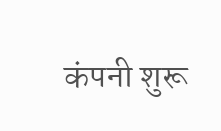कंपनी शुरू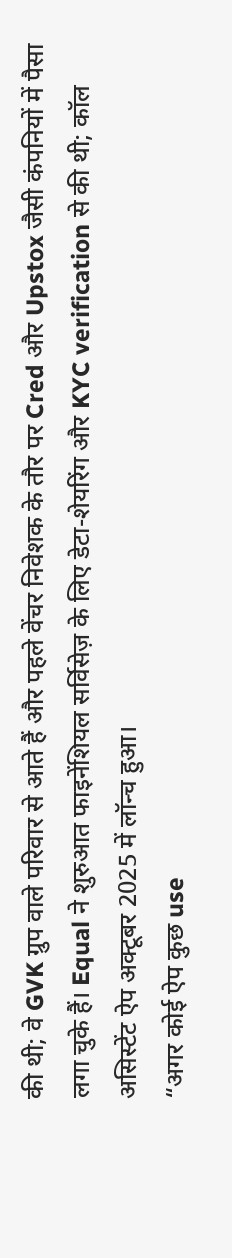की थी; वे GVK ग्रुप वाले परिवार से आते हैं और पहले वेंचर निवेशक के तौर पर Cred और Upstox जैसी कंपनियों में पैसा लगा चुके हैं। Equal ने शुरुआत फाइनेंशियल सर्विसेज़ के लिए डेटा-शेयरिंग और KYC verification से की थी; कॉल असिस्टेंट ऐप अक्टूबर 2025 में लॉन्च हुआ।
“अगर कोई ऐप कुछ use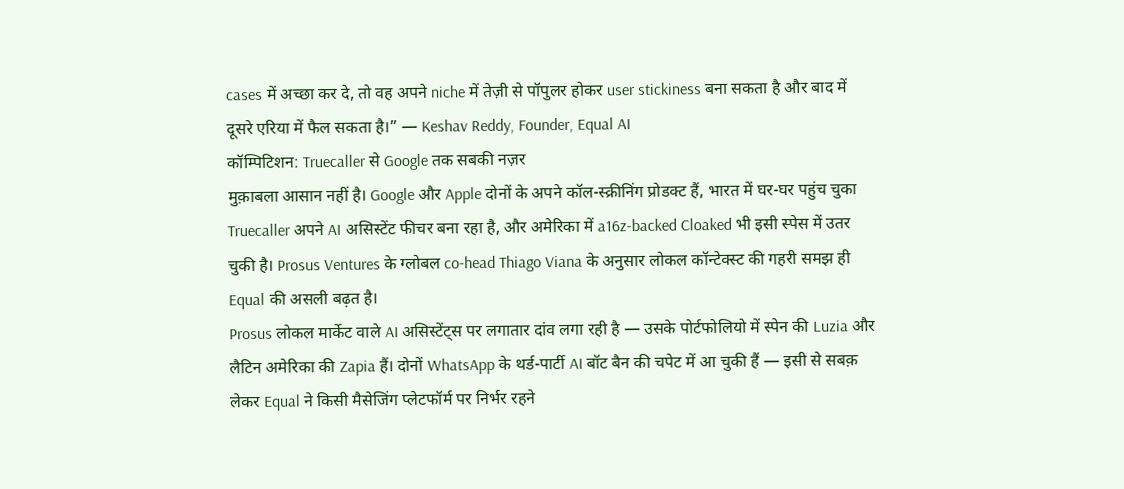cases में अच्छा कर दे, तो वह अपने niche में तेज़ी से पॉपुलर होकर user stickiness बना सकता है और बाद में दूसरे एरिया में फैल सकता है।” — Keshav Reddy, Founder, Equal AI
कॉम्पिटिशन: Truecaller से Google तक सबकी नज़र
मुक़ाबला आसान नहीं है। Google और Apple दोनों के अपने कॉल-स्क्रीनिंग प्रोडक्ट हैं, भारत में घर-घर पहुंच चुका Truecaller अपने AI असिस्टेंट फीचर बना रहा है, और अमेरिका में a16z-backed Cloaked भी इसी स्पेस में उतर चुकी है। Prosus Ventures के ग्लोबल co-head Thiago Viana के अनुसार लोकल कॉन्टेक्स्ट की गहरी समझ ही Equal की असली बढ़त है।
Prosus लोकल मार्केट वाले AI असिस्टेंट्स पर लगातार दांव लगा रही है — उसके पोर्टफोलियो में स्पेन की Luzia और लैटिन अमेरिका की Zapia हैं। दोनों WhatsApp के थर्ड-पार्टी AI बॉट बैन की चपेट में आ चुकी हैं — इसी से सबक़ लेकर Equal ने किसी मैसेजिंग प्लेटफॉर्म पर निर्भर रहने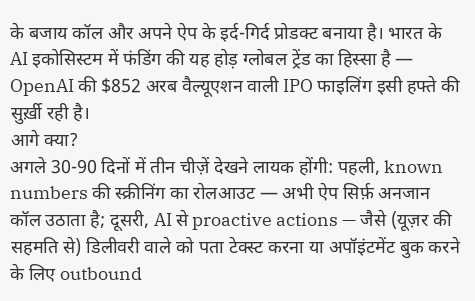के बजाय कॉल और अपने ऐप के इर्द-गिर्द प्रोडक्ट बनाया है। भारत के AI इकोसिस्टम में फंडिंग की यह होड़ ग्लोबल ट्रेंड का हिस्सा है — OpenAI की $852 अरब वैल्यूएशन वाली IPO फाइलिंग इसी हफ्ते की सुर्ख़ी रही है।
आगे क्या?
अगले 30-90 दिनों में तीन चीज़ें देखने लायक होंगी: पहली, known numbers की स्क्रीनिंग का रोलआउट — अभी ऐप सिर्फ़ अनजान कॉल उठाता है; दूसरी, AI से proactive actions — जैसे (यूज़र की सहमति से) डिलीवरी वाले को पता टेक्स्ट करना या अपॉइंटमेंट बुक करने के लिए outbound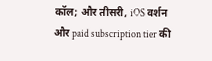कॉल; और तीसरी, iOS वर्शन और paid subscription tier की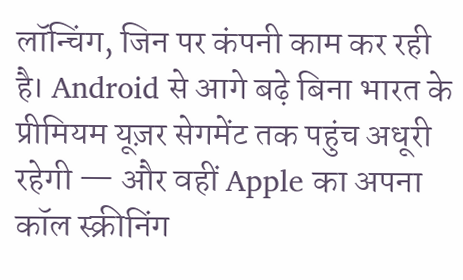लॉन्चिंग, जिन पर कंपनी काम कर रही है। Android से आगे बढ़े बिना भारत के प्रीमियम यूज़र सेगमेंट तक पहुंच अधूरी रहेगी — और वहीं Apple का अपना कॉल स्क्रीनिंग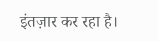इंतज़ार कर रहा है।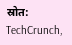स्रोत: TechCrunch,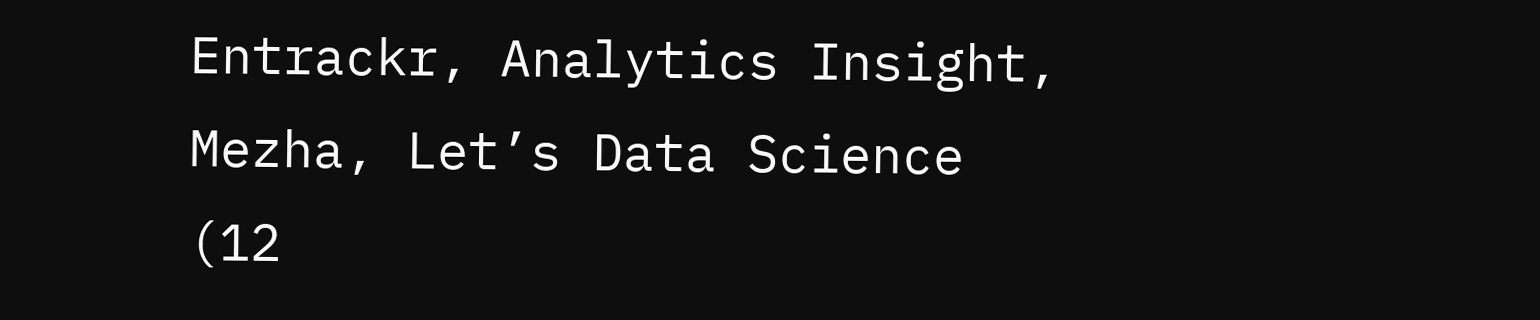Entrackr, Analytics Insight, Mezha, Let’s Data Science (12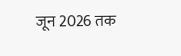जून 2026 तक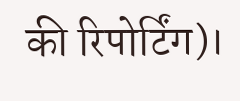की रिपोर्टिंग)।